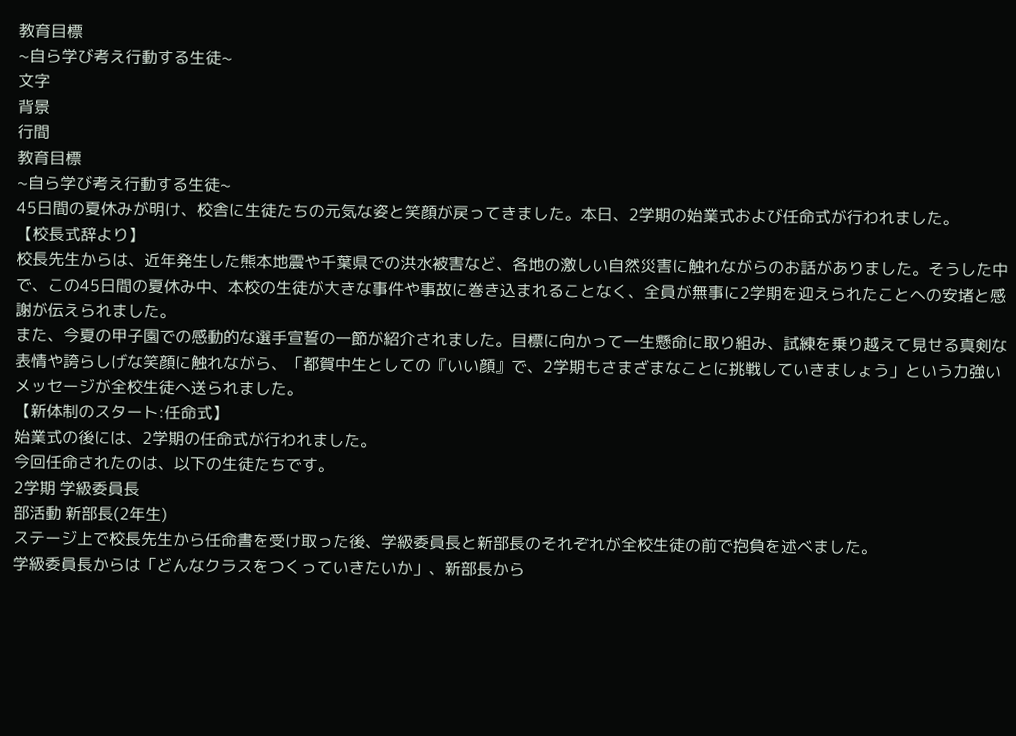教育目標
~自ら学び考え行動する生徒~
文字
背景
行間
教育目標
~自ら学び考え行動する生徒~
45日間の夏休みが明け、校舎に生徒たちの元気な姿と笑顔が戻ってきました。本日、2学期の始業式および任命式が行われました。
【校長式辞より】
校長先生からは、近年発生した熊本地震や千葉県での洪水被害など、各地の激しい自然災害に触れながらのお話がありました。そうした中で、この45日間の夏休み中、本校の生徒が大きな事件や事故に巻き込まれることなく、全員が無事に2学期を迎えられたことへの安堵と感謝が伝えられました。
また、今夏の甲子園での感動的な選手宣誓の一節が紹介されました。目標に向かって一生懸命に取り組み、試練を乗り越えて見せる真剣な表情や誇らしげな笑顔に触れながら、「都賀中生としての『いい顔』で、2学期もさまざまなことに挑戦していきましょう」という力強いメッセージが全校生徒へ送られました。
【新体制のスタート:任命式】
始業式の後には、2学期の任命式が行われました。
今回任命されたのは、以下の生徒たちです。
2学期 学級委員長
部活動 新部長(2年生)
ステージ上で校長先生から任命書を受け取った後、学級委員長と新部長のそれぞれが全校生徒の前で抱負を述べました。
学級委員長からは「どんなクラスをつくっていきたいか」、新部長から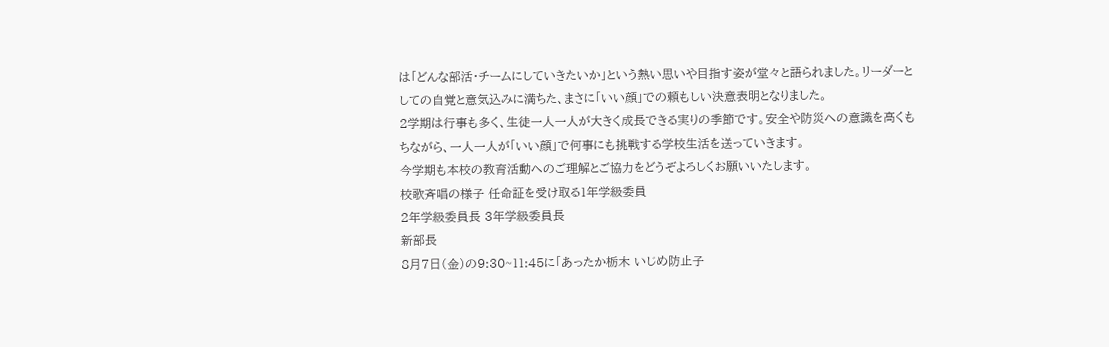は「どんな部活・チームにしていきたいか」という熱い思いや目指す姿が堂々と語られました。リーダーとしての自覚と意気込みに満ちた、まさに「いい顔」での頼もしい決意表明となりました。
2学期は行事も多く、生徒一人一人が大きく成長できる実りの季節です。安全や防災への意識を高くもちながら、一人一人が「いい顔」で何事にも挑戦する学校生活を送っていきます。
今学期も本校の教育活動へのご理解とご協力をどうぞよろしくお願いいたします。
校歌斉唱の様子 任命証を受け取る1年学級委員
2年学級委員長 3年学級委員長
新部長
8月7日(金)の9:30~11:45に「あったか栃木 いじめ防止子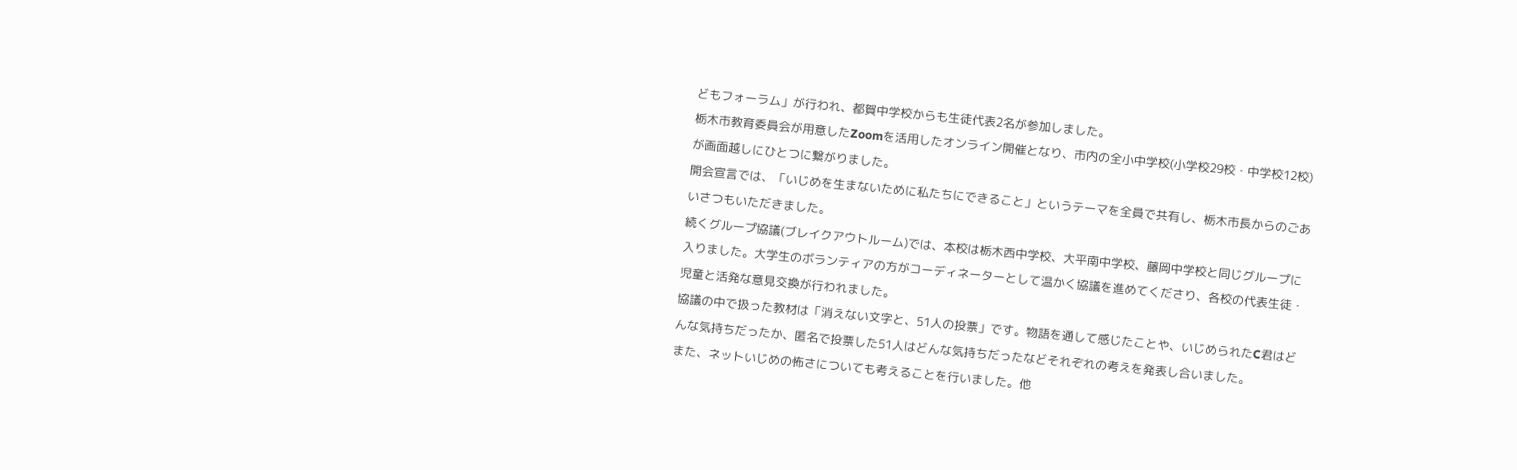どもフォーラム」が行われ、都賀中学校からも生徒代表2名が参加しました。
栃木市教育委員会が用意したZoomを活用したオンライン開催となり、市内の全小中学校(小学校29校・中学校12校)が画面越しにひとつに繋がりました。
開会宣言では、「いじめを生まないために私たちにできること」というテーマを全員で共有し、栃木市長からのごあいさつもいただきました。
続くグループ協議(ブレイクアウトルーム)では、本校は栃木西中学校、大平南中学校、藤岡中学校と同じグループに入りました。大学生のボランティアの方がコーディネーターとして温かく協議を進めてくださり、各校の代表生徒・児童と活発な意見交換が行われました。
協議の中で扱った教材は「消えない文字と、51人の投票」です。物語を通して感じたことや、いじめられたC君はどんな気持ちだったか、匿名で投票した51人はどんな気持ちだったなどそれぞれの考えを発表し合いました。
また、ネットいじめの怖さについても考えることを行いました。他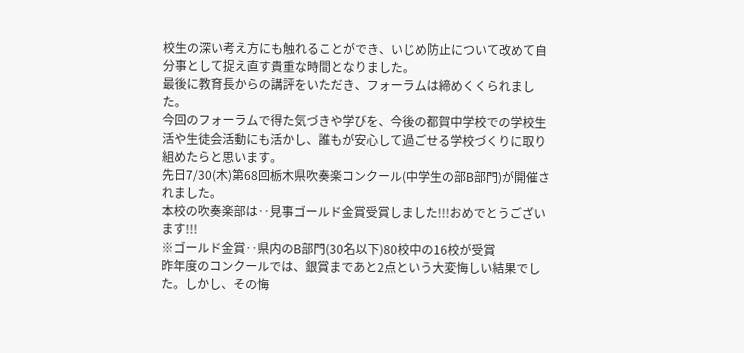校生の深い考え方にも触れることができ、いじめ防止について改めて自分事として捉え直す貴重な時間となりました。
最後に教育長からの講評をいただき、フォーラムは締めくくられました。
今回のフォーラムで得た気づきや学びを、今後の都賀中学校での学校生活や生徒会活動にも活かし、誰もが安心して過ごせる学校づくりに取り組めたらと思います。
先日7/30(木)第68回栃木県吹奏楽コンクール(中学生の部B部門)が開催されました。
本校の吹奏楽部は‥見事ゴールド金賞受賞しました!!!おめでとうございます!!!
※ゴールド金賞‥県内のB部門(30名以下)80校中の16校が受賞
昨年度のコンクールでは、銀賞まであと2点という大変悔しい結果でした。しかし、その悔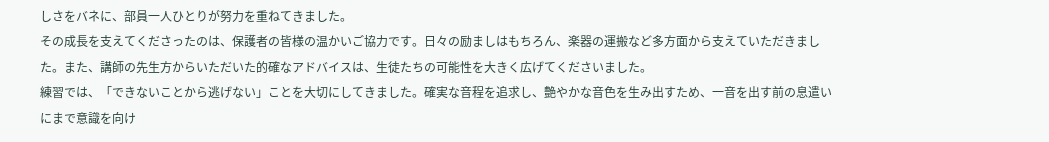しさをバネに、部員一人ひとりが努力を重ねてきました。
その成長を支えてくださったのは、保護者の皆様の温かいご協力です。日々の励ましはもちろん、楽器の運搬など多方面から支えていただきました。また、講師の先生方からいただいた的確なアドバイスは、生徒たちの可能性を大きく広げてくださいました。
練習では、「できないことから逃げない」ことを大切にしてきました。確実な音程を追求し、艶やかな音色を生み出すため、一音を出す前の息遣いにまで意識を向け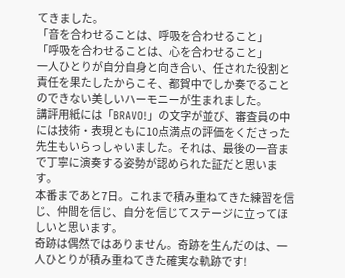てきました。
「音を合わせることは、呼吸を合わせること」
「呼吸を合わせることは、心を合わせること」
一人ひとりが自分自身と向き合い、任された役割と責任を果たしたからこそ、都賀中でしか奏でることのできない美しいハーモニーが生まれました。
講評用紙には「BRAVO!」の文字が並び、審査員の中には技術・表現ともに10点満点の評価をくださった先生もいらっしゃいました。それは、最後の一音まで丁寧に演奏する姿勢が認められた証だと思います。
本番まであと7日。これまで積み重ねてきた練習を信じ、仲間を信じ、自分を信じてステージに立ってほしいと思います。
奇跡は偶然ではありません。奇跡を生んだのは、一人ひとりが積み重ねてきた確実な軌跡です!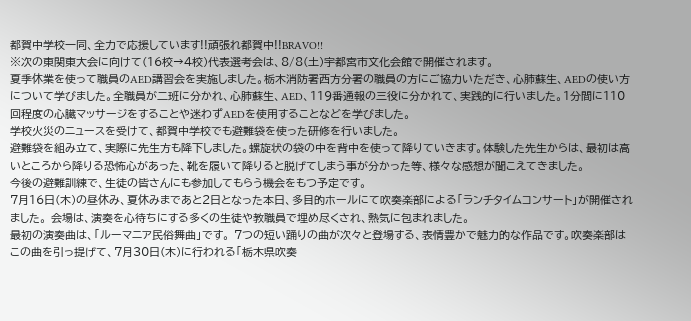都賀中学校一同、全力で応援しています!!頑張れ都賀中!!BRAVO!!
※次の東関東大会に向けて(16校→4校)代表選考会は、8/8(土)宇都宮市文化会館で開催されます。
夏季休業を使って職員のAED講習会を実施しました。栃木消防署西方分署の職員の方にご協力いただき、心肺蘇生、AEDの使い方について学びました。全職員が二班に分かれ、心肺蘇生、AED、119番通報の三役に分かれて、実践的に行いました。1分間に110回程度の心臓マッサージをすることや迷わずAEDを使用することなどを学びました。
学校火災のニュースを受けて、都賀中学校でも避難袋を使った研修を行いました。
避難袋を組み立て、実際に先生方も降下しました。螺旋状の袋の中を背中を使って降りていきます。体験した先生からは、最初は高いところから降りる恐怖心があった、靴を履いて降りると脱げてしまう事が分かった等、様々な感想が聞こえてきました。
今後の避難訓練で、生徒の皆さんにも参加してもらう機会をもつ予定です。
7月16日(木)の昼休み、夏休みまであと2日となった本日、多目的ホールにて吹奏楽部による「ランチタイムコンサート」が開催されました。 会場は、演奏を心待ちにする多くの生徒や教職員で埋め尽くされ、熱気に包まれました。
最初の演奏曲は、「ルーマニア民俗舞曲」です。 7つの短い踊りの曲が次々と登場する、表情豊かで魅力的な作品です。吹奏楽部はこの曲を引っ提げて、7月30日(木)に行われる「栃木県吹奏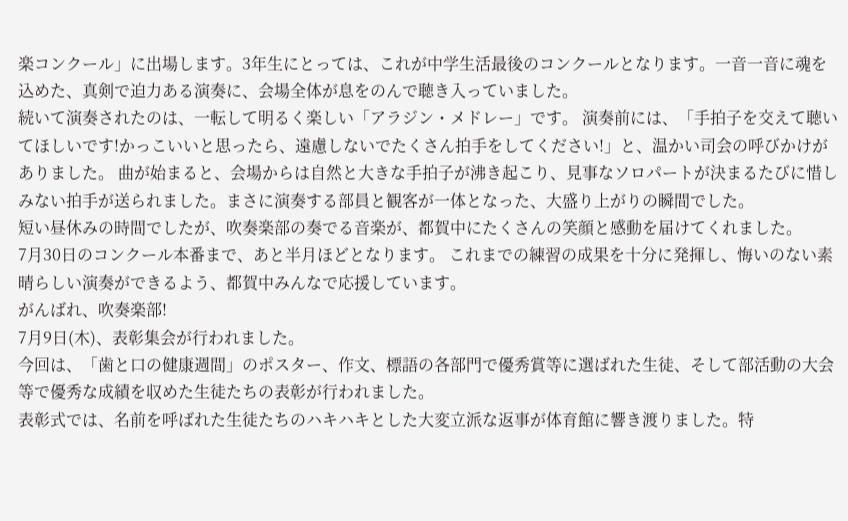楽コンクール」に出場します。3年生にとっては、これが中学生活最後のコンクールとなります。一音一音に魂を込めた、真剣で迫力ある演奏に、会場全体が息をのんで聴き入っていました。
続いて演奏されたのは、一転して明るく楽しい「アラジン・メドレー」です。 演奏前には、「手拍子を交えて聴いてほしいです!かっこいいと思ったら、遠慮しないでたくさん拍手をしてください!」と、温かい司会の呼びかけがありました。 曲が始まると、会場からは自然と大きな手拍子が沸き起こり、見事なソロパートが決まるたびに惜しみない拍手が送られました。まさに演奏する部員と観客が一体となった、大盛り上がりの瞬間でした。
短い昼休みの時間でしたが、吹奏楽部の奏でる音楽が、都賀中にたくさんの笑顔と感動を届けてくれました。
7月30日のコンクール本番まで、あと半月ほどとなります。 これまでの練習の成果を十分に発揮し、悔いのない素晴らしい演奏ができるよう、都賀中みんなで応援しています。
がんばれ、吹奏楽部!
7月9日(木)、表彰集会が行われました。
今回は、「歯と口の健康週間」のポスター、作文、標語の各部門で優秀賞等に選ばれた生徒、そして部活動の大会等で優秀な成績を収めた生徒たちの表彰が行われました。
表彰式では、名前を呼ばれた生徒たちのハキハキとした大変立派な返事が体育館に響き渡りました。特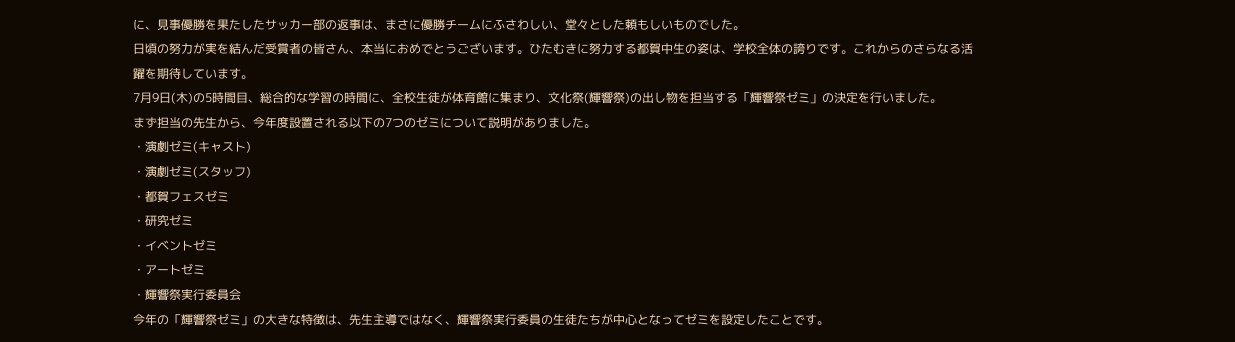に、見事優勝を果たしたサッカー部の返事は、まさに優勝チームにふさわしい、堂々とした頼もしいものでした。
日頃の努力が実を結んだ受賞者の皆さん、本当におめでとうございます。ひたむきに努力する都賀中生の姿は、学校全体の誇りです。これからのさらなる活躍を期待しています。
7月9日(木)の5時間目、総合的な学習の時間に、全校生徒が体育館に集まり、文化祭(輝響祭)の出し物を担当する「輝響祭ゼミ」の決定を行いました。
まず担当の先生から、今年度設置される以下の7つのゼミについて説明がありました。
・演劇ゼミ(キャスト)
・演劇ゼミ(スタッフ)
・都賀フェスゼミ
・研究ゼミ
・イベントゼミ
・アートゼミ
・輝響祭実行委員会
今年の「輝響祭ゼミ」の大きな特徴は、先生主導ではなく、輝響祭実行委員の生徒たちが中心となってゼミを設定したことです。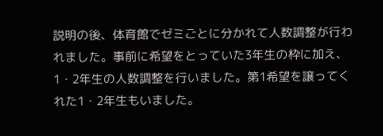説明の後、体育館でゼミごとに分かれて人数調整が行われました。事前に希望をとっていた3年生の枠に加え、1・2年生の人数調整を行いました。第1希望を譲ってくれた1・2年生もいました。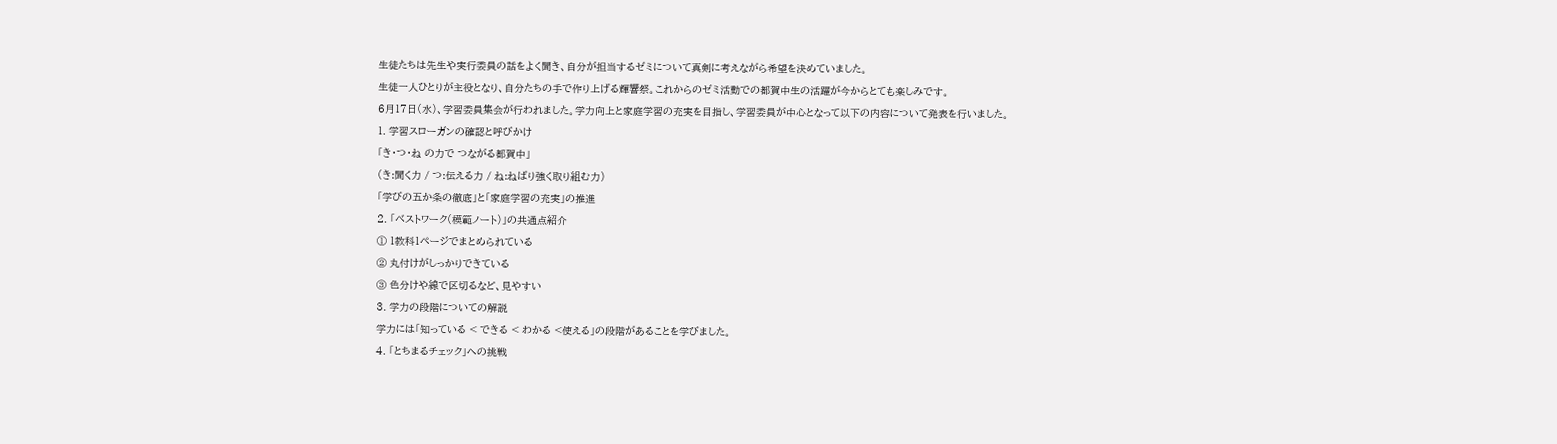生徒たちは先生や実行委員の話をよく聞き、自分が担当するゼミについて真剣に考えながら希望を決めていました。
生徒一人ひとりが主役となり、自分たちの手で作り上げる輝響祭。これからのゼミ活動での都賀中生の活躍が今からとても楽しみです。
6月17日(水)、学習委員集会が行われました。学力向上と家庭学習の充実を目指し、学習委員が中心となって以下の内容について発表を行いました。
1. 学習スローガンの確認と呼びかけ
「き・つ・ね の力で つながる都賀中」
(き:聞く力 / つ:伝える力 / ね:ねばり強く取り組む力)
「学びの五か条の徹底」と「家庭学習の充実」の推進
2. 「ベストワーク(模範ノート)」の共通点紹介
① 1教科1ページでまとめられている
② 丸付けがしっかりできている
③ 色分けや線で区切るなど、見やすい
3. 学力の段階についての解説
学力には「知っている < できる < わかる <使える」の段階があることを学びました。
4. 「とちまるチェック」への挑戦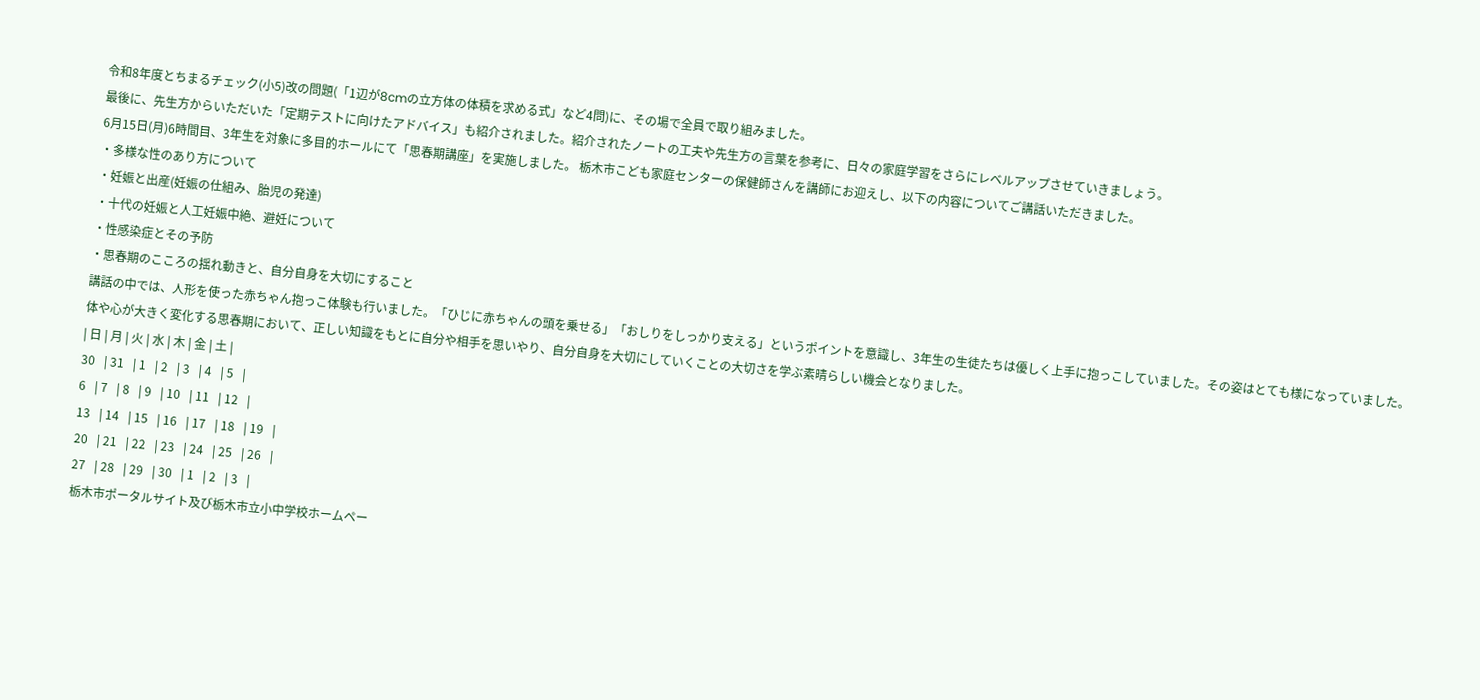令和8年度とちまるチェック(小5)改の問題(「1辺が8cmの立方体の体積を求める式」など4問)に、その場で全員で取り組みました。
最後に、先生方からいただいた「定期テストに向けたアドバイス」も紹介されました。紹介されたノートの工夫や先生方の言葉を参考に、日々の家庭学習をさらにレベルアップさせていきましょう。
6月15日(月)6時間目、3年生を対象に多目的ホールにて「思春期講座」を実施しました。 栃木市こども家庭センターの保健師さんを講師にお迎えし、以下の内容についてご講話いただきました。
・多様な性のあり方について
・妊娠と出産(妊娠の仕組み、胎児の発達)
・十代の妊娠と人工妊娠中絶、避妊について
・性感染症とその予防
・思春期のこころの揺れ動きと、自分自身を大切にすること
講話の中では、人形を使った赤ちゃん抱っこ体験も行いました。「ひじに赤ちゃんの頭を乗せる」「おしりをしっかり支える」というポイントを意識し、3年生の生徒たちは優しく上手に抱っこしていました。その姿はとても様になっていました。
体や心が大きく変化する思春期において、正しい知識をもとに自分や相手を思いやり、自分自身を大切にしていくことの大切さを学ぶ素晴らしい機会となりました。
| 日 | 月 | 火 | 水 | 木 | 金 | 土 |
30   | 31   | 1   | 2   | 3   | 4   | 5   |
6   | 7   | 8   | 9   | 10   | 11   | 12   |
13   | 14   | 15   | 16   | 17   | 18   | 19   |
20   | 21   | 22   | 23   | 24   | 25   | 26   |
27   | 28   | 29   | 30   | 1   | 2   | 3   |
栃木市ポータルサイト及び栃木市立小中学校ホームペー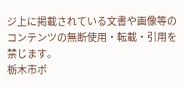ジ上に掲載されている文書や画像等のコンテンツの無断使用・転載・引用を禁じます。
栃木市ポ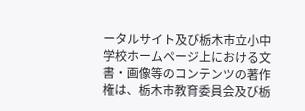ータルサイト及び栃木市立小中学校ホームページ上における文書・画像等のコンテンツの著作権は、栃木市教育委員会及び栃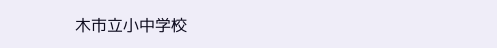木市立小中学校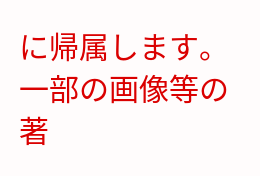に帰属します。
一部の画像等の著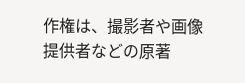作権は、撮影者や画像提供者などの原著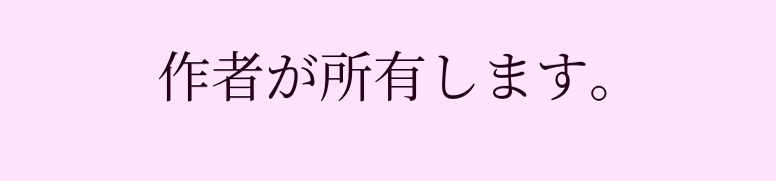作者が所有します。